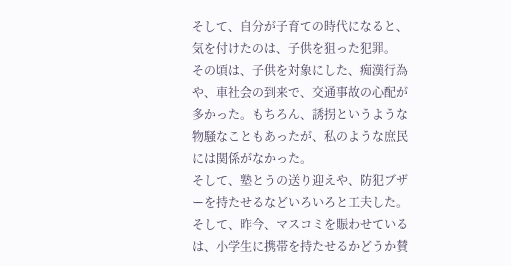そして、自分が子育ての時代になると、気を付けたのは、子供を狙った犯罪。
その頃は、子供を対象にした、痴漢行為や、車社会の到来で、交通事故の心配が多かった。もちろん、誘拐というような物騒なこともあったが、私のような庶民には関係がなかった。
そして、塾とうの送り迎えや、防犯ブザーを持たせるなどいろいろと工夫した。
そして、昨今、マスコミを賑わせているは、小学生に携帯を持たせるかどうか賛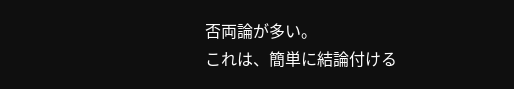否両論が多い。
これは、簡単に結論付ける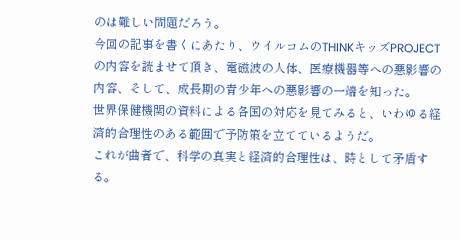のは難しい問題だろう。
今回の記事を書くにあたり、ウイルコムのTHINKキッズPROJECTの内容を読ませて頂き、電磁波の人体、医療機器等への悪影響の内容、そして、成長期の青少年への悪影響の一端を知った。
世界保健機関の資料による各国の対応を見てみると、いわゆる経済的合理性のある範囲で予防策を立てているようだ。
これが曲者で、科学の真実と経済的合理性は、時として矛盾する。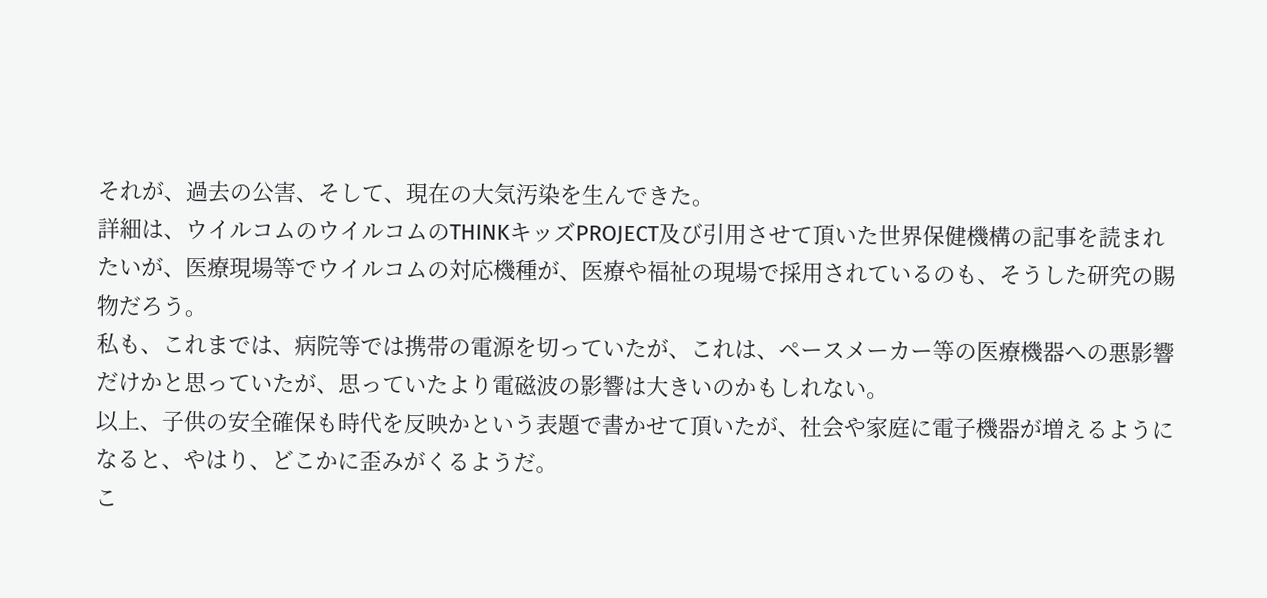それが、過去の公害、そして、現在の大気汚染を生んできた。
詳細は、ウイルコムのウイルコムのTHINKキッズPROJECT及び引用させて頂いた世界保健機構の記事を読まれたいが、医療現場等でウイルコムの対応機種が、医療や福祉の現場で採用されているのも、そうした研究の賜物だろう。
私も、これまでは、病院等では携帯の電源を切っていたが、これは、ペースメーカー等の医療機器への悪影響だけかと思っていたが、思っていたより電磁波の影響は大きいのかもしれない。
以上、子供の安全確保も時代を反映かという表題で書かせて頂いたが、社会や家庭に電子機器が増えるようになると、やはり、どこかに歪みがくるようだ。
こ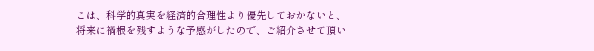こは、科学的真実を経済的合理性より優先しておかないと、将来に禍根を残すような予感がしたので、ご紹介させて頂い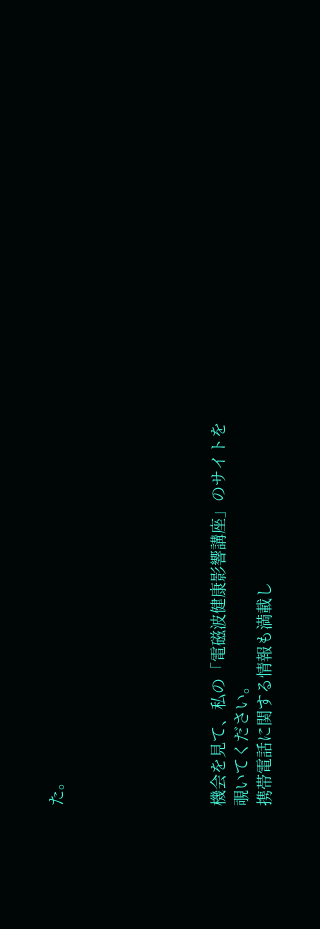た。






機会を見て、私の「電磁波健康影響講座」のサイトを覗いてください。
携帯電話に関する情報も満載し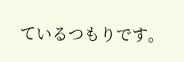ているつもりです。